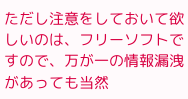ただし注意をしておいて欲しいのは、フリーソフトですので、万が一の情報漏洩があっても当然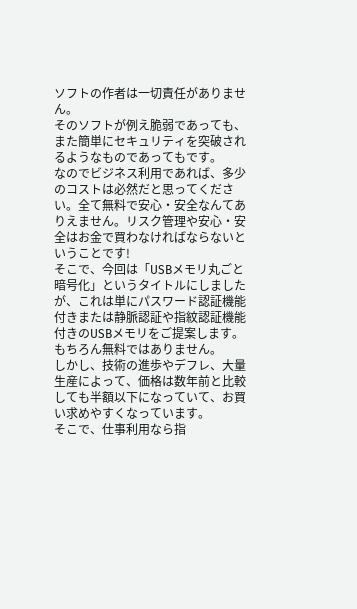ソフトの作者は一切責任がありません。
そのソフトが例え脆弱であっても、また簡単にセキュリティを突破されるようなものであってもです。
なのでビジネス利用であれば、多少のコストは必然だと思ってください。全て無料で安心・安全なんてありえません。リスク管理や安心・安全はお金で買わなければならないということです!
そこで、今回は「USBメモリ丸ごと暗号化」というタイトルにしましたが、これは単にパスワード認証機能付きまたは静脈認証や指紋認証機能付きのUSBメモリをご提案します。
もちろん無料ではありません。
しかし、技術の進歩やデフレ、大量生産によって、価格は数年前と比較しても半額以下になっていて、お買い求めやすくなっています。
そこで、仕事利用なら指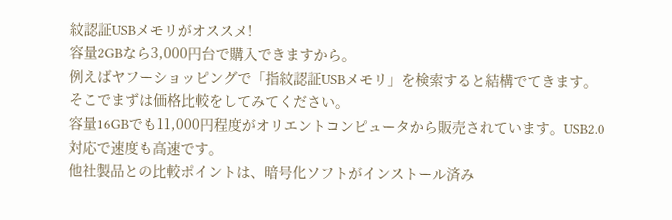紋認証USBメモリがオススメ!
容量2GBなら3,000円台で購入できますから。
例えばヤフーショッピングで「指紋認証USBメモリ」を検索すると結構でてきます。そこでまずは価格比較をしてみてください。
容量16GBでも11,000円程度がオリエントコンピュータから販売されています。USB2.0対応で速度も高速です。
他社製品との比較ポイントは、暗号化ソフトがインストール済み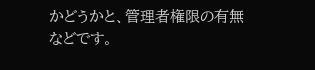かどうかと、管理者権限の有無などです。